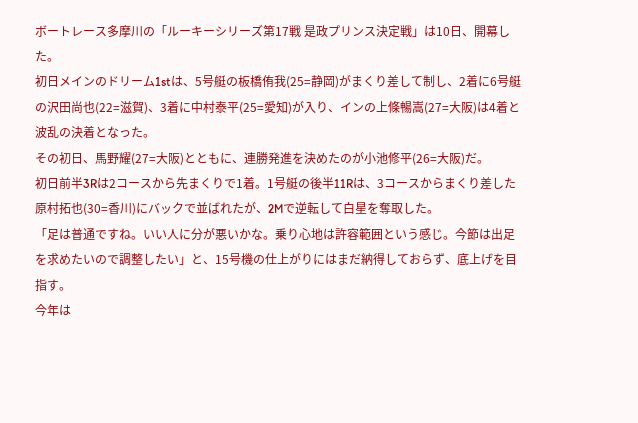ボートレース多摩川の「ルーキーシリーズ第17戦 是政プリンス決定戦」は10日、開幕した。
初日メインのドリーム1stは、5号艇の板橋侑我(25=静岡)がまくり差して制し、2着に6号艇の沢田尚也(22=滋賀)、3着に中村泰平(25=愛知)が入り、インの上條暢嵩(27=大阪)は4着と波乱の決着となった。
その初日、馬野耀(27=大阪)とともに、連勝発進を決めたのが小池修平(26=大阪)だ。
初日前半3Rは2コースから先まくりで1着。1号艇の後半11Rは、3コースからまくり差した原村拓也(30=香川)にバックで並ばれたが、2Mで逆転して白星を奪取した。
「足は普通ですね。いい人に分が悪いかな。乗り心地は許容範囲という感じ。今節は出足を求めたいので調整したい」と、15号機の仕上がりにはまだ納得しておらず、底上げを目指す。
今年は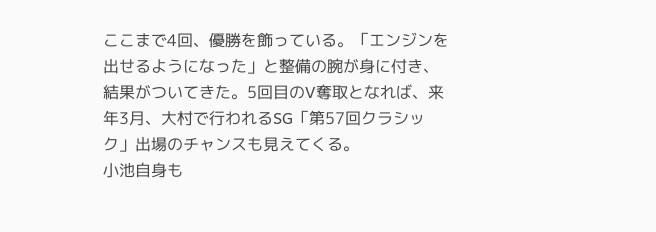ここまで4回、優勝を飾っている。「エンジンを出せるようになった」と整備の腕が身に付き、結果がついてきた。5回目のV奪取となれば、来年3月、大村で行われるSG「第57回クラシック」出場のチャンスも見えてくる。
小池自身も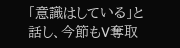「意識はしている」と話し、今節もV奪取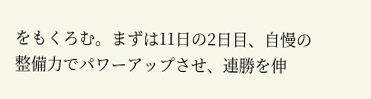をもくろむ。まずは11日の2日目、自慢の整備力でパワーアップさせ、連勝を伸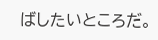ばしたいところだ。